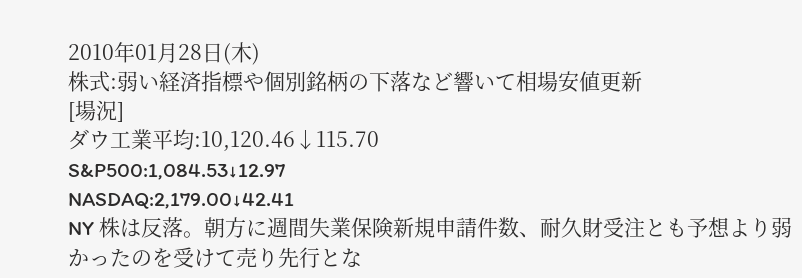2010年01月28日(木)
株式:弱い経済指標や個別銘柄の下落など響いて相場安値更新
[場況]
ダウ工業平均:10,120.46↓115.70
S&P500:1,084.53↓12.97
NASDAQ:2,179.00↓42.41
NY 株は反落。朝方に週間失業保険新規申請件数、耐久財受注とも予想より弱かったのを受けて売り先行とな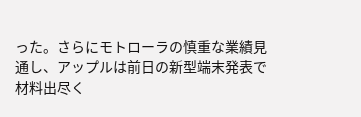った。さらにモトローラの慎重な業績見通し、アップルは前日の新型端末発表で材料出尽く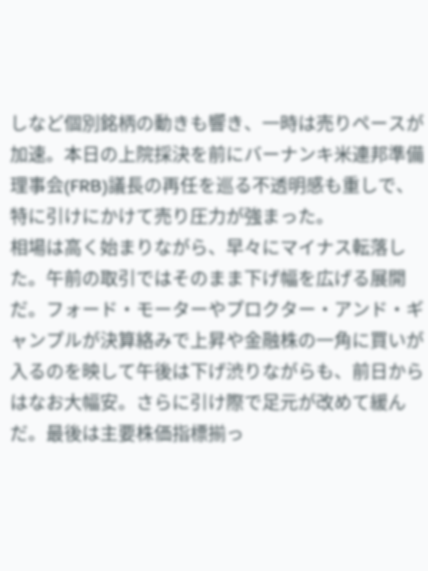しなど個別銘柄の動きも響き、一時は売りペースが加速。本日の上院採決を前にバーナンキ米連邦準備理事会(FRB)議長の再任を巡る不透明感も重しで、特に引けにかけて売り圧力が強まった。
相場は高く始まりながら、早々にマイナス転落した。午前の取引ではそのまま下げ幅を広げる展開だ。フォード・モーターやプロクター・アンド・ギャンプルが決算絡みで上昇や金融株の一角に買いが入るのを映して午後は下げ渋りながらも、前日からはなお大幅安。さらに引け際で足元が改めて緩んだ。最後は主要株価指標揃っ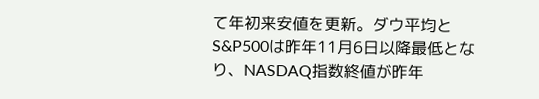て年初来安値を更新。ダウ平均とS&P500は昨年11月6日以降最低となり、NASDAQ指数終値が昨年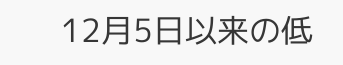12月5日以来の低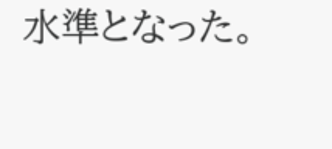水準となった。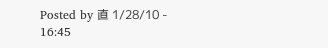Posted by 直 1/28/10 - 16:45